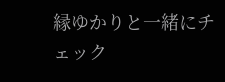縁ゆかりと一緒にチェック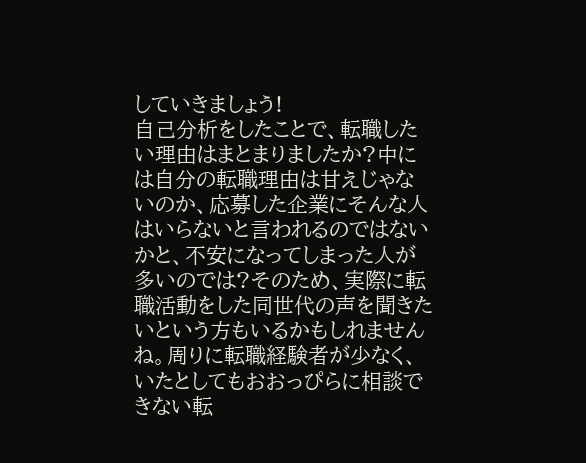していきましょう!
自己分析をしたことで、転職したい理由はまとまりましたか?中には自分の転職理由は甘えじゃないのか、応募した企業にそんな人はいらないと言われるのではないかと、不安になってしまった人が多いのでは?そのため、実際に転職活動をした同世代の声を聞きたいという方もいるかもしれませんね。周りに転職経験者が少なく、いたとしてもおおっぴらに相談できない転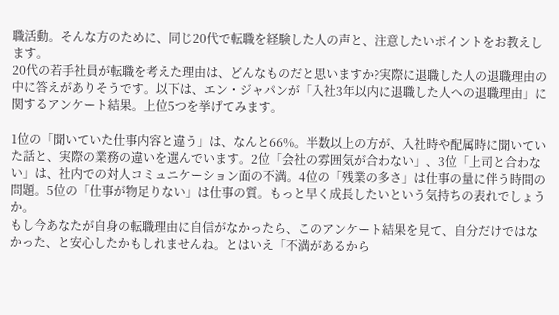職活動。そんな方のために、同じ20代で転職を経験した人の声と、注意したいポイントをお教えします。
20代の若手社員が転職を考えた理由は、どんなものだと思いますか?実際に退職した人の退職理由の中に答えがありそうです。以下は、エン・ジャパンが「入社3年以内に退職した人への退職理由」に関するアンケート結果。上位5つを挙げてみます。

1位の「聞いていた仕事内容と違う」は、なんと66%。半数以上の方が、入社時や配属時に聞いていた話と、実際の業務の違いを選んでいます。2位「会社の雰囲気が合わない」、3位「上司と合わない」は、社内での対人コミュニケーション面の不満。4位の「残業の多さ」は仕事の量に伴う時間の問題。5位の「仕事が物足りない」は仕事の質。もっと早く成長したいという気持ちの表れでしょうか。
もし今あなたが自身の転職理由に自信がなかったら、このアンケート結果を見て、自分だけではなかった、と安心したかもしれませんね。とはいえ「不満があるから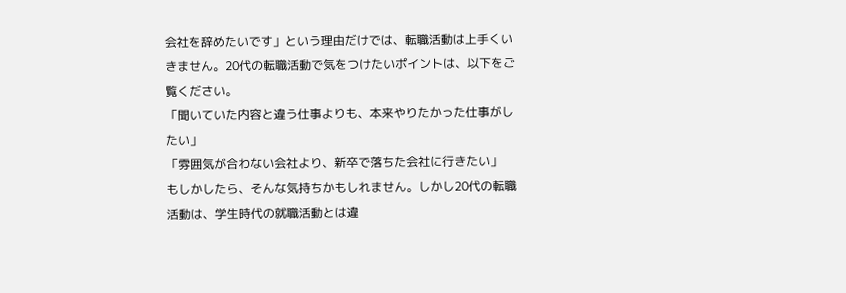会社を辞めたいです」という理由だけでは、転職活動は上手くいきません。20代の転職活動で気をつけたいポイントは、以下をご覧ください。
「聞いていた内容と違う仕事よりも、本来やりたかった仕事がしたい」
「雰囲気が合わない会社より、新卒で落ちた会社に行きたい」
もしかしたら、そんな気持ちかもしれません。しかし20代の転職活動は、学生時代の就職活動とは違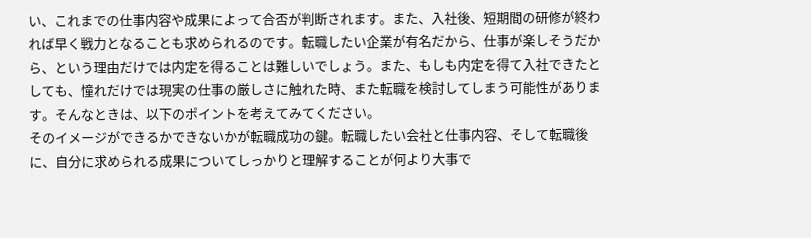い、これまでの仕事内容や成果によって合否が判断されます。また、入社後、短期間の研修が終われば早く戦力となることも求められるのです。転職したい企業が有名だから、仕事が楽しそうだから、という理由だけでは内定を得ることは難しいでしょう。また、もしも内定を得て入社できたとしても、憧れだけでは現実の仕事の厳しさに触れた時、また転職を検討してしまう可能性があります。そんなときは、以下のポイントを考えてみてください。
そのイメージができるかできないかが転職成功の鍵。転職したい会社と仕事内容、そして転職後に、自分に求められる成果についてしっかりと理解することが何より大事で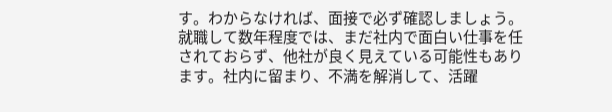す。わからなければ、面接で必ず確認しましょう。
就職して数年程度では、まだ社内で面白い仕事を任されておらず、他社が良く見えている可能性もあります。社内に留まり、不満を解消して、活躍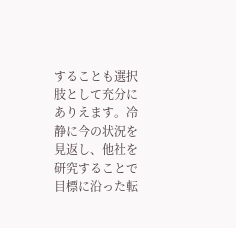することも選択肢として充分にありえます。冷静に今の状況を見返し、他社を研究することで目標に沿った転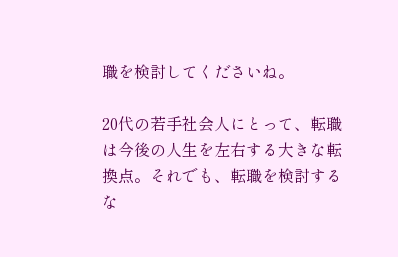職を検討してくださいね。

20代の若手社会人にとって、転職は今後の人生を左右する大きな転換点。それでも、転職を検討するな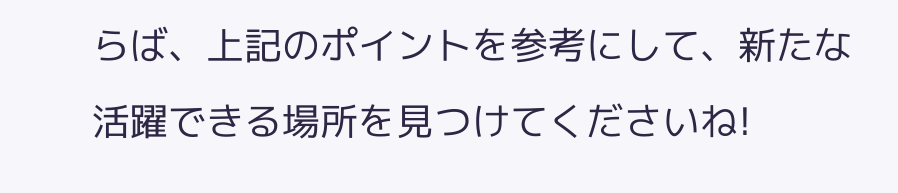らば、上記のポイントを参考にして、新たな活躍できる場所を見つけてくださいね!